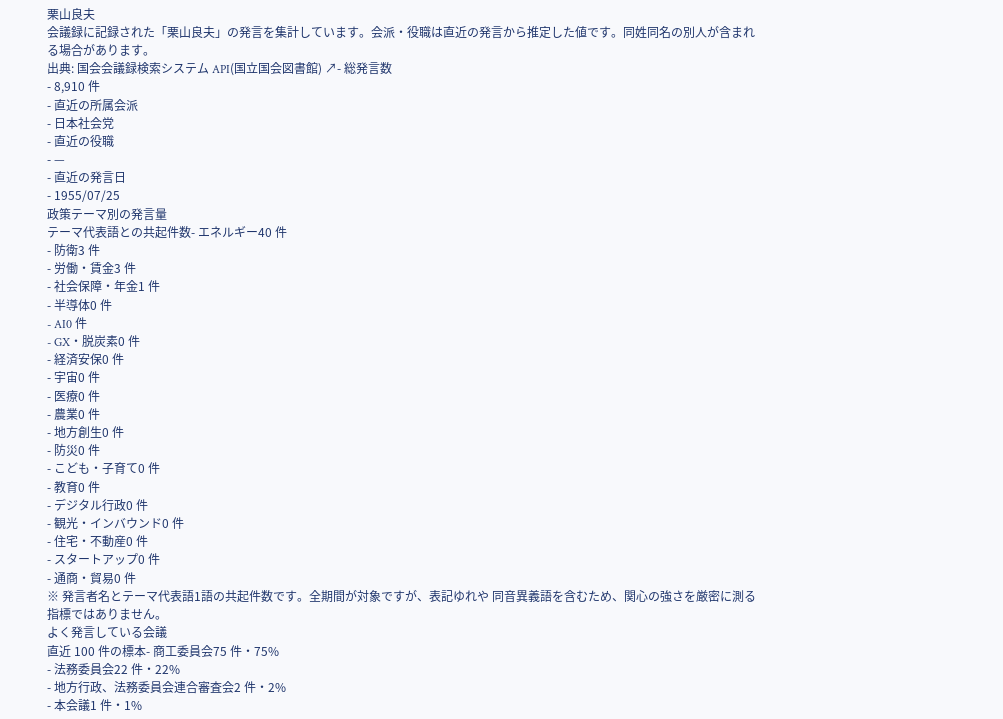栗山良夫
会議録に記録された「栗山良夫」の発言を集計しています。会派・役職は直近の発言から推定した値です。同姓同名の別人が含まれる場合があります。
出典: 国会会議録検索システム API(国立国会図書館) ↗- 総発言数
- 8,910 件
- 直近の所属会派
- 日本社会党
- 直近の役職
- —
- 直近の発言日
- 1955/07/25
政策テーマ別の発言量
テーマ代表語との共起件数- エネルギー40 件
- 防衛3 件
- 労働・賃金3 件
- 社会保障・年金1 件
- 半導体0 件
- AI0 件
- GX・脱炭素0 件
- 経済安保0 件
- 宇宙0 件
- 医療0 件
- 農業0 件
- 地方創生0 件
- 防災0 件
- こども・子育て0 件
- 教育0 件
- デジタル行政0 件
- 観光・インバウンド0 件
- 住宅・不動産0 件
- スタートアップ0 件
- 通商・貿易0 件
※ 発言者名とテーマ代表語1語の共起件数です。全期間が対象ですが、表記ゆれや 同音異義語を含むため、関心の強さを厳密に測る指標ではありません。
よく発言している会議
直近 100 件の標本- 商工委員会75 件・75%
- 法務委員会22 件・22%
- 地方行政、法務委員会連合審査会2 件・2%
- 本会議1 件・1%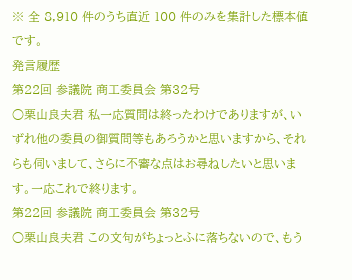※ 全 8,910 件のうち直近 100 件のみを集計した標本値です。
発言履歴
第22回 参議院 商工委員会 第32号
○栗山良夫君 私一応質問は終ったわけでありますが、いずれ他の委員の御質問等もあろうかと思いますから、それらも伺いまして、さらに不審な点はお尋ねしたいと思います。一応これで終ります。
第22回 参議院 商工委員会 第32号
○栗山良夫君 この文句がちょっとふに落ちないので、もう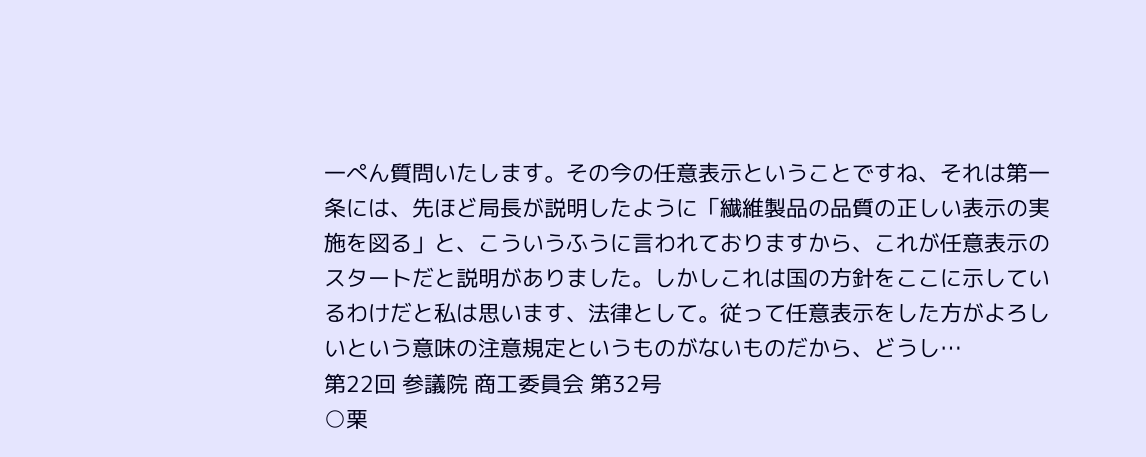一ぺん質問いたします。その今の任意表示ということですね、それは第一条には、先ほど局長が説明したように「繊維製品の品質の正しい表示の実施を図る」と、こういうふうに言われておりますから、これが任意表示のスタートだと説明がありました。しかしこれは国の方針をここに示しているわけだと私は思います、法律として。従って任意表示をした方がよろしいという意味の注意規定というものがないものだから、どうし…
第22回 参議院 商工委員会 第32号
○栗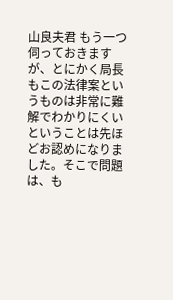山良夫君 もう一つ伺っておきますが、とにかく局長もこの法律案というものは非常に難解でわかりにくいということは先ほどお認めになりました。そこで問題は、も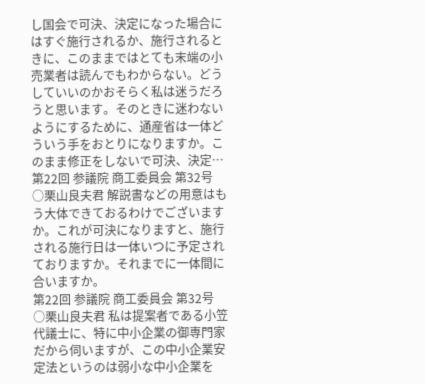し国会で可決、決定になった場合にはすぐ施行されるか、施行されるときに、このままではとても末端の小売業者は読んでもわからない。どうしていいのかおそらく私は迷うだろうと思います。そのときに迷わないようにするために、通産省は一体どういう手をおとりになりますか。このまま修正をしないで可決、決定…
第22回 参議院 商工委員会 第32号
○栗山良夫君 解説書などの用意はもう大体できておるわけでございますか。これが可決になりますと、施行される施行日は一体いつに予定されておりますか。それまでに一体間に合いますか。
第22回 参議院 商工委員会 第32号
○栗山良夫君 私は提案者である小笠代議士に、特に中小企業の御専門家だから伺いますが、この中小企業安定法というのは弱小な中小企業を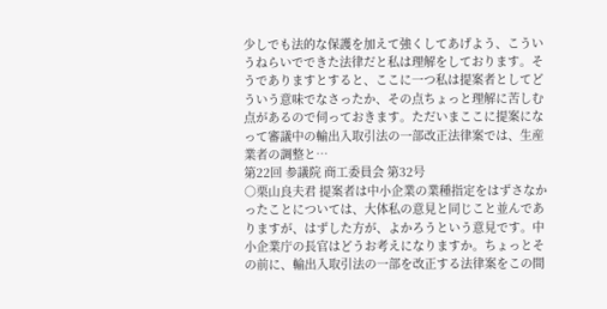少しでも法的な保護を加えて強くしてあげよう、こういうねらいでできた法律だと私は理解をしております。そうでありますとすると、ここに一つ私は提案者としてどういう意味でなさったか、その点ちょっと理解に苦しむ点があるので伺っておきます。ただいまここに提案になって審議中の輸出入取引法の一部改正法律案では、生産業者の調整と…
第22回 参議院 商工委員会 第32号
○栗山良夫君 提案者は中小企業の業種指定をはずさなかったことについては、大体私の意見と同じこと並んでありますが、はずした方が、よかろうという意見です。中小企業庁の長官はどうお考えになりますか。ちょっとその前に、輸出入取引法の一部を改正する法律案をこの間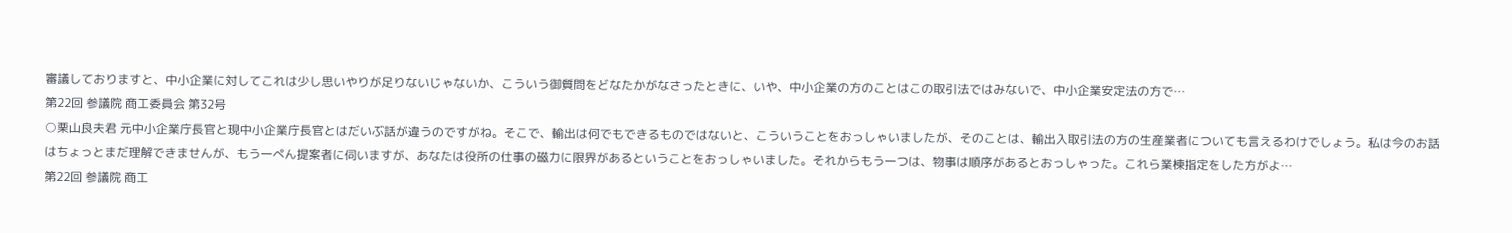審議しておりますと、中小企業に対してこれは少し思いやりが足りないじゃないか、こういう御質問をどなたかがなさったときに、いや、中小企業の方のことはこの取引法ではみないで、中小企業安定法の方で…
第22回 参議院 商工委員会 第32号
○栗山良夫君 元中小企業庁長官と現中小企業庁長官とはだいぶ話が違うのですがね。そこで、輸出は何でもできるものではないと、こういうことをおっしゃいましたが、そのことは、輸出入取引法の方の生産業者についても言えるわけでしょう。私は今のお話はちょっとまだ理解できませんが、もう一ぺん提案者に伺いますが、あなたは役所の仕事の磁力に限界があるということをおっしゃいました。それからもう一つは、物事は順序があるとおっしゃった。これら業棟指定をした方がよ…
第22回 参議院 商工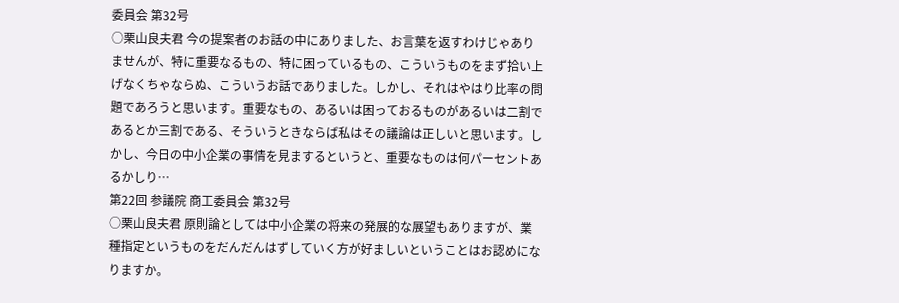委員会 第32号
○栗山良夫君 今の提案者のお話の中にありました、お言葉を返すわけじゃありませんが、特に重要なるもの、特に困っているもの、こういうものをまず拾い上げなくちゃならぬ、こういうお話でありました。しかし、それはやはり比率の問題であろうと思います。重要なもの、あるいは困っておるものがあるいは二割であるとか三割である、そういうときならば私はその議論は正しいと思います。しかし、今日の中小企業の事情を見まするというと、重要なものは何パーセントあるかしり…
第22回 参議院 商工委員会 第32号
○栗山良夫君 原則論としては中小企業の将来の発展的な展望もありますが、業種指定というものをだんだんはずしていく方が好ましいということはお認めになりますか。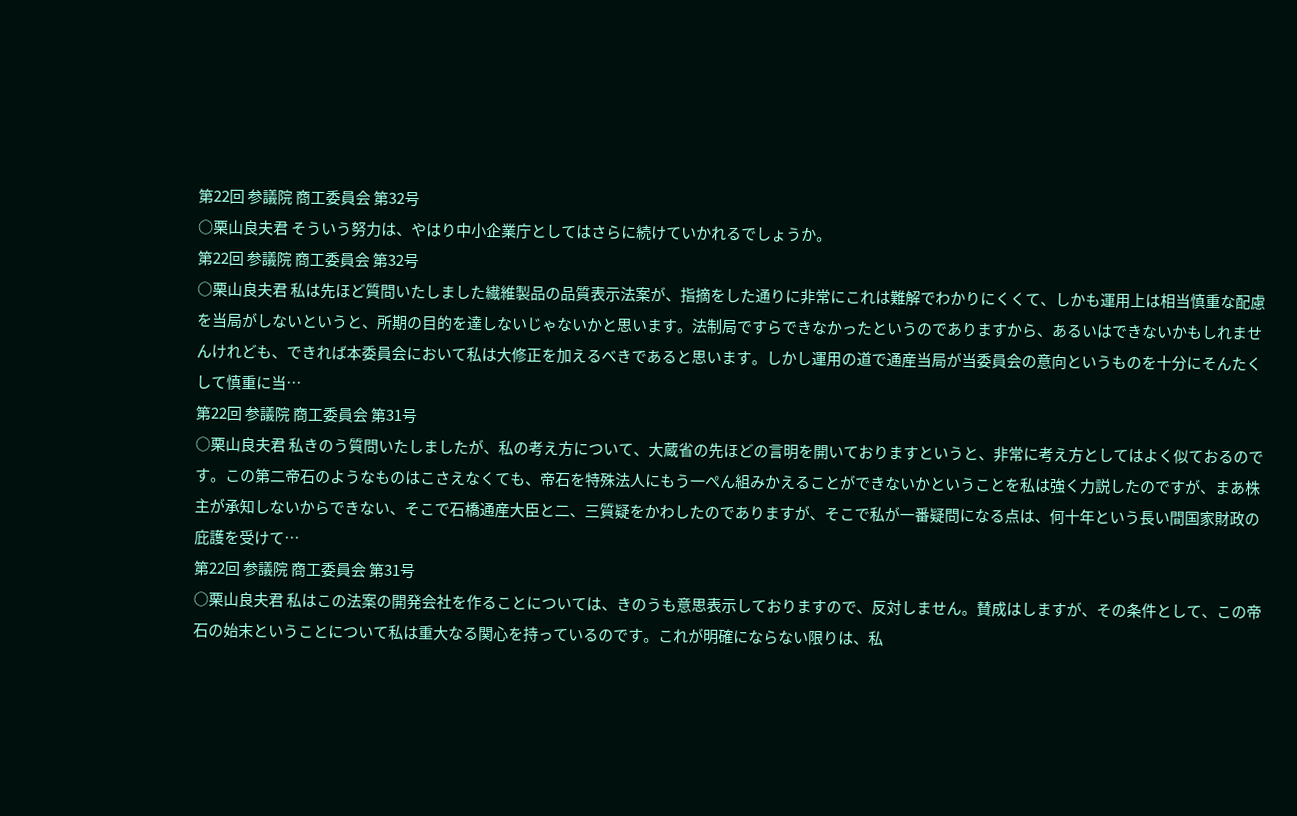第22回 参議院 商工委員会 第32号
○栗山良夫君 そういう努力は、やはり中小企業庁としてはさらに続けていかれるでしょうか。
第22回 参議院 商工委員会 第32号
○栗山良夫君 私は先ほど質問いたしました繊維製品の品質表示法案が、指摘をした通りに非常にこれは難解でわかりにくくて、しかも運用上は相当慎重な配慮を当局がしないというと、所期の目的を達しないじゃないかと思います。法制局ですらできなかったというのでありますから、あるいはできないかもしれませんけれども、できれば本委員会において私は大修正を加えるべきであると思います。しかし運用の道で通産当局が当委員会の意向というものを十分にそんたくして慎重に当…
第22回 参議院 商工委員会 第31号
○栗山良夫君 私きのう質問いたしましたが、私の考え方について、大蔵省の先ほどの言明を開いておりますというと、非常に考え方としてはよく似ておるのです。この第二帝石のようなものはこさえなくても、帝石を特殊法人にもう一ぺん組みかえることができないかということを私は強く力説したのですが、まあ株主が承知しないからできない、そこで石橋通産大臣と二、三質疑をかわしたのでありますが、そこで私が一番疑問になる点は、何十年という長い間国家財政の庇護を受けて…
第22回 参議院 商工委員会 第31号
○栗山良夫君 私はこの法案の開発会社を作ることについては、きのうも意思表示しておりますので、反対しません。賛成はしますが、その条件として、この帝石の始末ということについて私は重大なる関心を持っているのです。これが明確にならない限りは、私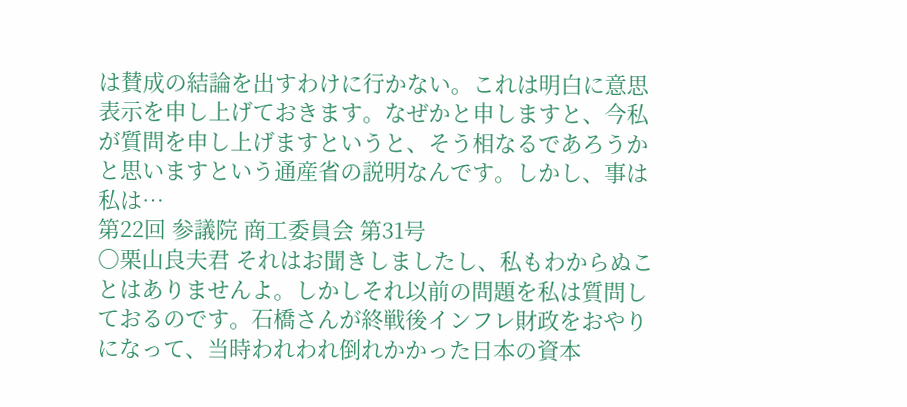は賛成の結論を出すわけに行かない。これは明白に意思表示を申し上げておきます。なぜかと申しますと、今私が質問を申し上げますというと、そう相なるであろうかと思いますという通産省の説明なんです。しかし、事は私は…
第22回 参議院 商工委員会 第31号
○栗山良夫君 それはお聞きしましたし、私もわからぬことはありませんよ。しかしそれ以前の問題を私は質問しておるのです。石橋さんが終戦後インフレ財政をおやりになって、当時われわれ倒れかかった日本の資本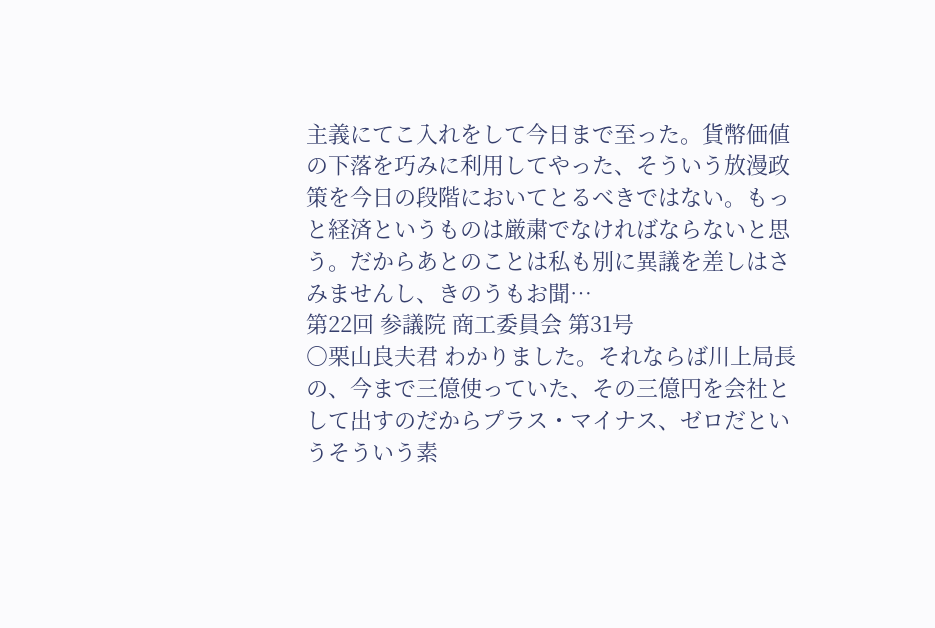主義にてこ入れをして今日まで至った。貨幣価値の下落を巧みに利用してやった、そういう放漫政策を今日の段階においてとるべきではない。もっと経済というものは厳粛でなければならないと思う。だからあとのことは私も別に異議を差しはさみませんし、きのうもお聞…
第22回 参議院 商工委員会 第31号
○栗山良夫君 わかりました。それならば川上局長の、今まで三億使っていた、その三億円を会社として出すのだからプラス・マイナス、ゼロだというそういう素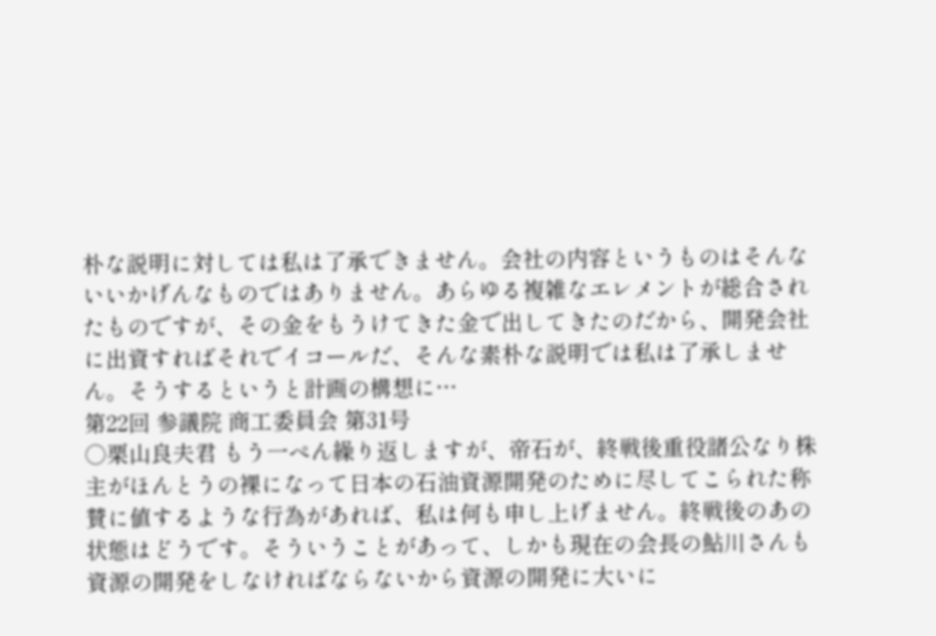朴な説明に対しては私は了承できません。会社の内容というものはそんないいかげんなものではありません。あらゆる複雑なエレメントが総合されたものですが、その金をもうけてきた金で出してきたのだから、開発会社に出資すればそれでイコールだ、そんな素朴な説明では私は了承しません。そうするというと計画の構想に…
第22回 参議院 商工委員会 第31号
○栗山良夫君 もう一ぺん繰り返しますが、帝石が、終戦後重役諸公なり株主がほんとうの裸になって日本の石油資源開発のために尽してこられた称賛に値するような行為があれば、私は何も申し上げません。終戦後のあの状態はどうです。そういうことがあって、しかも現在の会長の鮎川さんも資源の開発をしなければならないから資源の開発に大いに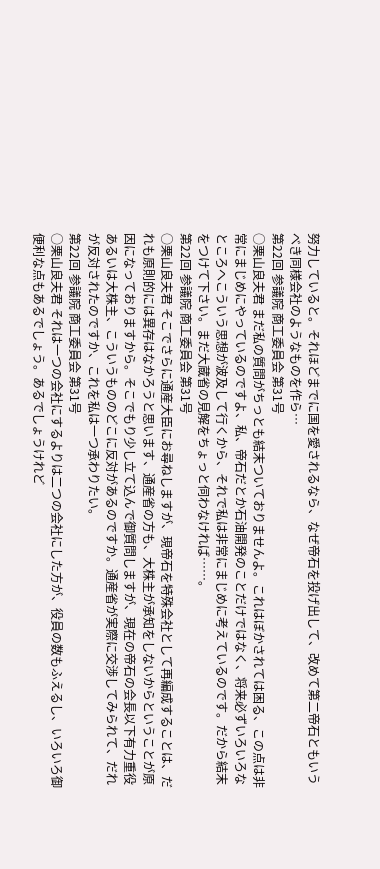努力していると。それほどまでに国を愛されるなら、なぜ帝石を投げ出して、改めて第二帝石ともいうべき同様会社のようなものを作ら…
第22回 参議院 商工委員会 第31号
○栗山良夫君 まだ私の質問がちっとも結末ついておりませんよ。これはぼかされては困る、この点は非常にまじめにやっているのですよ、私、帝石だとか石油開発のことだけではなく、将来必ずいろいろなところへこういう思想が波及して行くから、それで私は非常にまじめに考えているのです。だから結末をつけて下さい。まだ大蔵省の見解をちょっと伺わなければ……。
第22回 参議院 商工委員会 第31号
○栗山良夫君 そこでさらに通産大臣にお尋ねしますが、現帝石を特殊会社として再編成することは、だれも原則的には異存はなかろうと思います、通産省の方も、大株主が承知をしないからということが原因になっておりますから。そこでもり少し立て込んで御質問しますが、現在の帝石の会長以下有力重役あるいは大株主、こういうもののどこに反対があるのですか。通産省が実際に交渉してみられて、だれが反対されたのですか、これを私は一つ承わりたい。
第22回 参議院 商工委員会 第31号
○栗山良夫君 それは一つの会社にするよりは二つの会社にした方が、役員の数もふえるし、いろいろ御便利な点もあるでしょう。あるでしょうけれど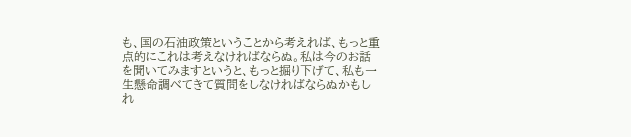も、国の石油政策ということから考えれば、もっと重点的にこれは考えなければならぬ。私は今のお話を聞いてみますというと、もっと掘り下げて、私も一生懸命調べてきて質問をしなければならぬかもしれ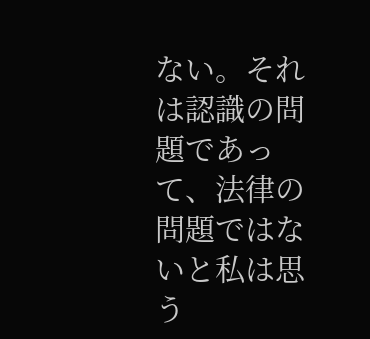ない。それは認識の問題であって、法律の問題ではないと私は思う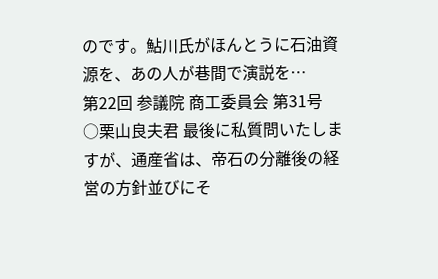のです。鮎川氏がほんとうに石油資源を、あの人が巷間で演説を…
第22回 参議院 商工委員会 第31号
○栗山良夫君 最後に私質問いたしますが、通産省は、帝石の分離後の経営の方針並びにそ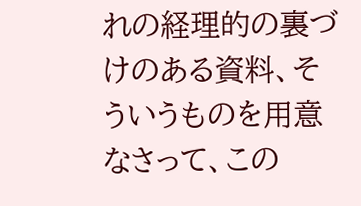れの経理的の裏づけのある資料、そういうものを用意なさって、この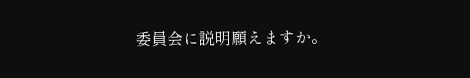委員会に説明願えますか。